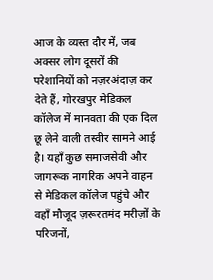आज के व्यस्त दौर में, जब अक्सर लोग दूसरों की परेशानियों को नज़रअंदाज़ कर देते हैं, गोरखपुर मेडिकल कॉलेज में मानवता की एक दिल छू लेने वाली तस्वीर सामने आई है। यहाँ कुछ समाजसेवी और जागरूक नागरिक अपने वाहन से मेडिकल कॉलेज पहुंचे और वहाँ मौजूद ज़रूरतमंद मरीज़ों के परिजनों,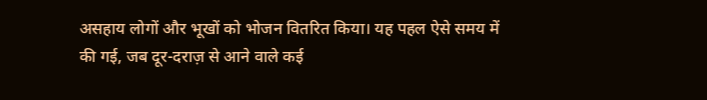असहाय लोगों और भूखों को भोजन वितरित किया। यह पहल ऐसे समय में की गई, जब दूर-दराज़ से आने वाले कई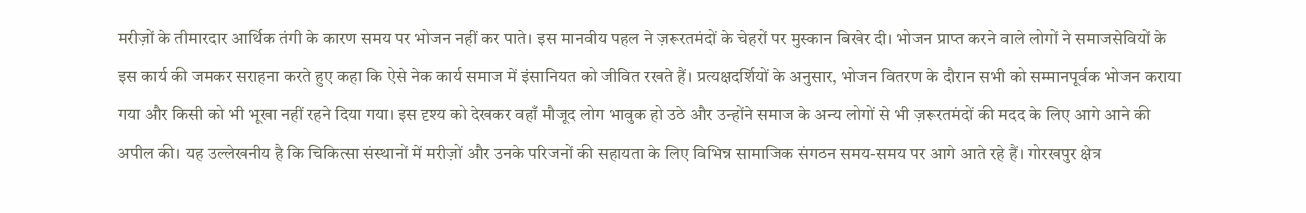मरीज़ों के तीमारदार आर्थिक तंगी के कारण समय पर भोजन नहीं कर पाते। इस मानवीय पहल ने ज़रूरतमंदों के चेहरों पर मुस्कान बिखेर दी। भोजन प्राप्त करने वाले लोगों ने समाजसेवियों के इस कार्य की जमकर सराहना करते हुए कहा कि ऐसे नेक कार्य समाज में इंसानियत को जीवित रखते हैं। प्रत्यक्षदर्शियों के अनुसार, भोजन वितरण के दौरान सभी को सम्मानपूर्वक भोजन कराया गया और किसी को भी भूखा नहीं रहने दिया गया। इस दृश्य को देखकर वहाँ मौजूद लोग भावुक हो उठे और उन्होंने समाज के अन्य लोगों से भी ज़रूरतमंदों की मदद के लिए आगे आने की अपील की। यह उल्लेखनीय है कि चिकित्सा संस्थानों में मरीज़ों और उनके परिजनों की सहायता के लिए विभिन्न सामाजिक संगठन समय-समय पर आगे आते रहे हैं। गोरखपुर क्षेत्र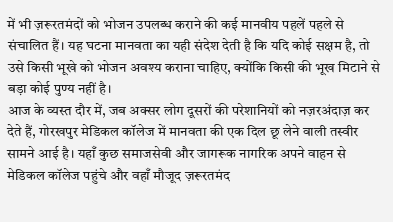में भी ज़रूरतमंदों को भोजन उपलब्ध कराने की कई मानवीय पहलें पहले से संचालित हैं। यह घटना मानवता का यही संदेश देती है कि यदि कोई सक्षम है, तो उसे किसी भूखे को भोजन अवश्य कराना चाहिए, क्योंकि किसी की भूख मिटाने से बड़ा कोई पुण्य नहीं है।
आज के व्यस्त दौर में, जब अक्सर लोग दूसरों की परेशानियों को नज़रअंदाज़ कर देते हैं, गोरखपुर मेडिकल कॉलेज में मानवता की एक दिल छू लेने वाली तस्वीर सामने आई है। यहाँ कुछ समाजसेवी और जागरूक नागरिक अपने वाहन से मेडिकल कॉलेज पहुंचे और वहाँ मौजूद ज़रूरतमंद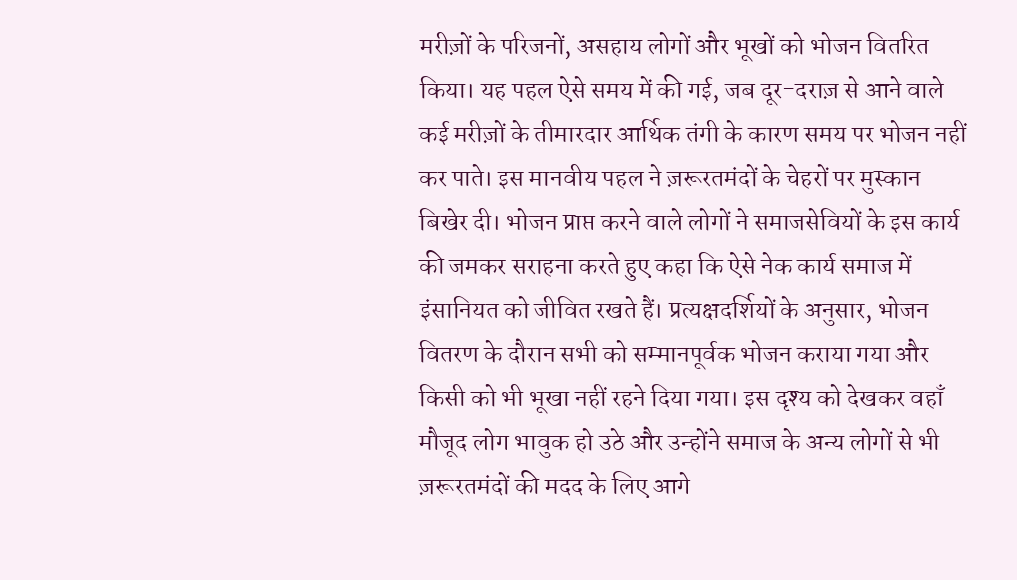मरीज़ों के परिजनों, असहाय लोगों और भूखों को भोजन वितरित किया। यह पहल ऐसे समय में की गई, जब दूर-दराज़ से आने वाले कई मरीज़ों के तीमारदार आर्थिक तंगी के कारण समय पर भोजन नहीं कर पाते। इस मानवीय पहल ने ज़रूरतमंदों के चेहरों पर मुस्कान बिखेर दी। भोजन प्राप्त करने वाले लोगों ने समाजसेवियों के इस कार्य की जमकर सराहना करते हुए कहा कि ऐसे नेक कार्य समाज में इंसानियत को जीवित रखते हैं। प्रत्यक्षदर्शियों के अनुसार, भोजन वितरण के दौरान सभी को सम्मानपूर्वक भोजन कराया गया और किसी को भी भूखा नहीं रहने दिया गया। इस दृश्य को देखकर वहाँ मौजूद लोग भावुक हो उठे और उन्होंने समाज के अन्य लोगों से भी ज़रूरतमंदों की मदद के लिए आगे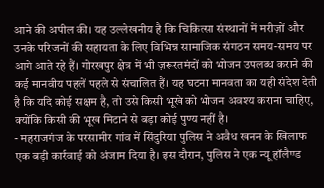आने की अपील की। यह उल्लेखनीय है कि चिकित्सा संस्थानों में मरीज़ों और उनके परिजनों की सहायता के लिए विभिन्न सामाजिक संगठन समय-समय पर आगे आते रहे हैं। गोरखपुर क्षेत्र में भी ज़रूरतमंदों को भोजन उपलब्ध कराने की कई मानवीय पहलें पहले से संचालित हैं। यह घटना मानवता का यही संदेश देती है कि यदि कोई सक्षम है, तो उसे किसी भूखे को भोजन अवश्य कराना चाहिए, क्योंकि किसी की भूख मिटाने से बड़ा कोई पुण्य नहीं है।
- महराजगंज के परसामीर गांव में सिंदुरिया पुलिस ने अवैध खनन के खिलाफ एक बड़ी कार्रवाई को अंजाम दिया है। इस दौरान, पुलिस ने एक न्यू हॉलैण्ड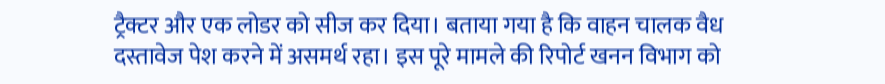ट्रैक्टर और एक लोडर को सीज कर दिया। बताया गया है कि वाहन चालक वैध दस्तावेज पेश करने में असमर्थ रहा। इस पूरे मामले की रिपोर्ट खनन विभाग को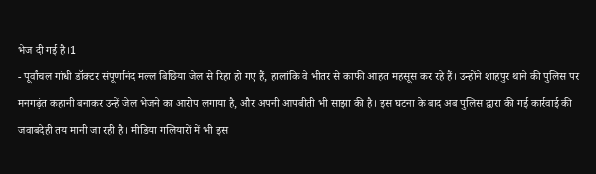भेज दी गई है।1
- पूर्वांचल गांधी डॉक्टर संपूर्णानंद मल्ल बिछिया जेल से रिहा हो गए हैं, हालांकि वे भीतर से काफी आहत महसूस कर रहे हैं। उन्होंने शाहपुर थाने की पुलिस पर मनगढ़ंत कहानी बनाकर उन्हें जेल भेजने का आरोप लगाया है, और अपनी आपबीती भी साझा की है। इस घटना के बाद अब पुलिस द्वारा की गई कार्रवाई की जवाबदेही तय मानी जा रही है। मीडिया गलियारों में भी इस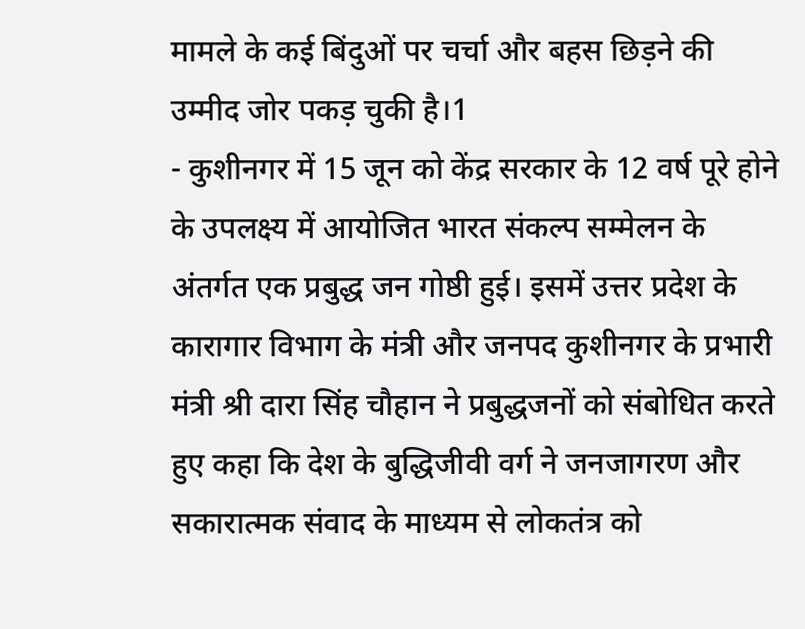मामले के कई बिंदुओं पर चर्चा और बहस छिड़ने की उम्मीद जोर पकड़ चुकी है।1
- कुशीनगर में 15 जून को केंद्र सरकार के 12 वर्ष पूरे होने के उपलक्ष्य में आयोजित भारत संकल्प सम्मेलन के अंतर्गत एक प्रबुद्ध जन गोष्ठी हुई। इसमें उत्तर प्रदेश के कारागार विभाग के मंत्री और जनपद कुशीनगर के प्रभारी मंत्री श्री दारा सिंह चौहान ने प्रबुद्धजनों को संबोधित करते हुए कहा कि देश के बुद्धिजीवी वर्ग ने जनजागरण और सकारात्मक संवाद के माध्यम से लोकतंत्र को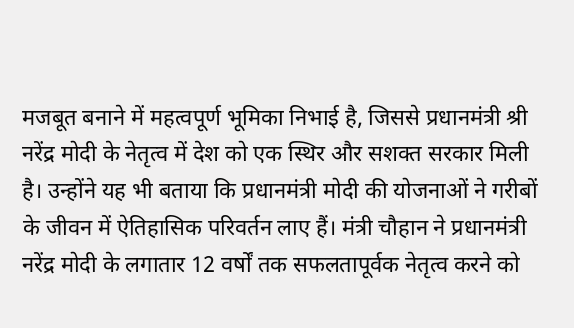मजबूत बनाने में महत्वपूर्ण भूमिका निभाई है, जिससे प्रधानमंत्री श्री नरेंद्र मोदी के नेतृत्व में देश को एक स्थिर और सशक्त सरकार मिली है। उन्होंने यह भी बताया कि प्रधानमंत्री मोदी की योजनाओं ने गरीबों के जीवन में ऐतिहासिक परिवर्तन लाए हैं। मंत्री चौहान ने प्रधानमंत्री नरेंद्र मोदी के लगातार 12 वर्षों तक सफलतापूर्वक नेतृत्व करने को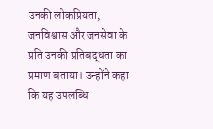उनकी लोकप्रियता, जनविश्वास और जनसेवा के प्रति उनकी प्रतिबद्धता का प्रमाण बताया। उन्होंने कहा कि यह उपलब्धि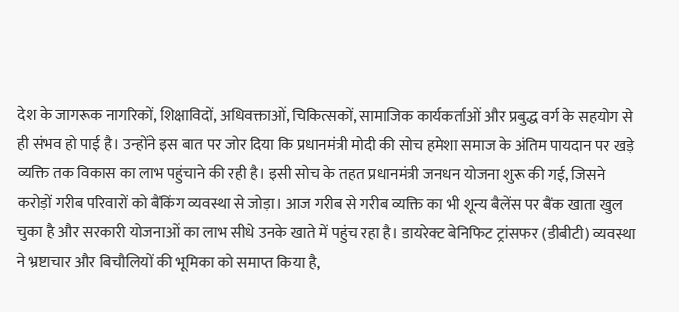देश के जागरूक नागरिकों, शिक्षाविदों, अधिवक्ताओं, चिकित्सकों, सामाजिक कार्यकर्ताओं और प्रबुद्ध वर्ग के सहयोग से ही संभव हो पाई है। उन्होंने इस बात पर जोर दिया कि प्रधानमंत्री मोदी की सोच हमेशा समाज के अंतिम पायदान पर खड़े व्यक्ति तक विकास का लाभ पहुंचाने की रही है। इसी सोच के तहत प्रधानमंत्री जनधन योजना शुरू की गई, जिसने करोड़ों गरीब परिवारों को बैंकिंग व्यवस्था से जोड़ा। आज गरीब से गरीब व्यक्ति का भी शून्य बैलेंस पर बैंक खाता खुल चुका है और सरकारी योजनाओं का लाभ सीधे उनके खाते में पहुंच रहा है। डायरेक्ट बेनिफिट ट्रांसफर (डीबीटी) व्यवस्था ने भ्रष्टाचार और बिचौलियों की भूमिका को समाप्त किया है,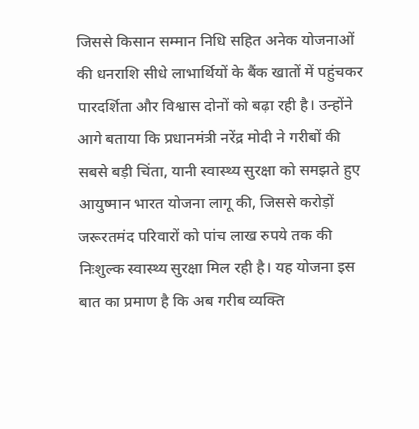जिससे किसान सम्मान निधि सहित अनेक योजनाओं की धनराशि सीधे लाभार्थियों के बैंक खातों में पहुंचकर पारदर्शिता और विश्वास दोनों को बढ़ा रही है। उन्होंने आगे बताया कि प्रधानमंत्री नरेंद्र मोदी ने गरीबों की सबसे बड़ी चिंता, यानी स्वास्थ्य सुरक्षा को समझते हुए आयुष्मान भारत योजना लागू की, जिससे करोड़ों जरूरतमंद परिवारों को पांच लाख रुपये तक की निःशुल्क स्वास्थ्य सुरक्षा मिल रही है। यह योजना इस बात का प्रमाण है कि अब गरीब व्यक्ति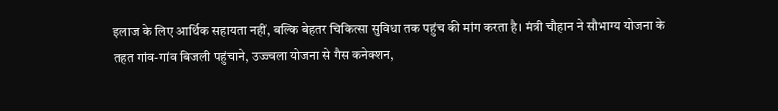इलाज के लिए आर्थिक सहायता नहीं, बल्कि बेहतर चिकित्सा सुविधा तक पहुंच की मांग करता है। मंत्री चौहान ने सौभाग्य योजना के तहत गांव-गांव बिजली पहुंचाने, उज्ज्वला योजना से गैस कनेक्शन,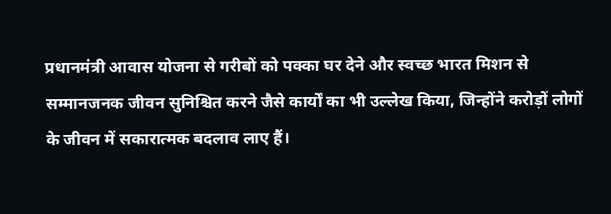प्रधानमंत्री आवास योजना से गरीबों को पक्का घर देने और स्वच्छ भारत मिशन से सम्मानजनक जीवन सुनिश्चित करने जैसे कार्यों का भी उल्लेख किया, जिन्होंने करोड़ों लोगों के जीवन में सकारात्मक बदलाव लाए हैं।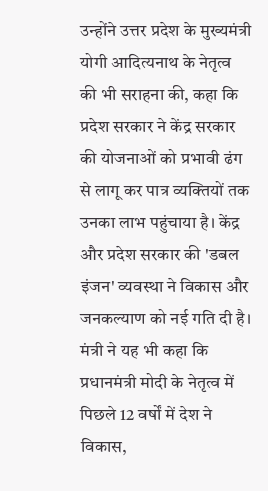उन्होंने उत्तर प्रदेश के मुख्यमंत्री योगी आदित्यनाथ के नेतृत्व की भी सराहना की, कहा कि प्रदेश सरकार ने केंद्र सरकार की योजनाओं को प्रभावी ढंग से लागू कर पात्र व्यक्तियों तक उनका लाभ पहुंचाया है। केंद्र और प्रदेश सरकार की 'डबल इंजन' व्यवस्था ने विकास और जनकल्याण को नई गति दी है। मंत्री ने यह भी कहा कि प्रधानमंत्री मोदी के नेतृत्व में पिछले 12 वर्षों में देश ने विकास,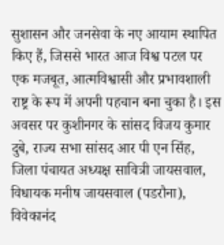सुशासन और जनसेवा के नए आयाम स्थापित किए हैं, जिससे भारत आज विश्व पटल पर एक मजबूत, आत्मविश्वासी और प्रभावशाली राष्ट्र के रूप में अपनी पहचान बना चुका है। इस अवसर पर कुशीनगर के सांसद विजय कुमार दुबे, राज्य सभा सांसद आर पी एन सिंह, जिला पंचायत अध्यक्ष सावित्री जायसवाल, विधायक मनीष जायसवाल (पडरौना), विवेकानंद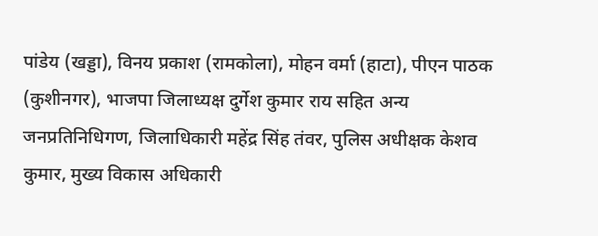पांडेय (खड्डा), विनय प्रकाश (रामकोला), मोहन वर्मा (हाटा), पीएन पाठक (कुशीनगर), भाजपा जिलाध्यक्ष दुर्गेश कुमार राय सहित अन्य जनप्रतिनिधिगण, जिलाधिकारी महेंद्र सिंह तंवर, पुलिस अधीक्षक केशव कुमार, मुख्य विकास अधिकारी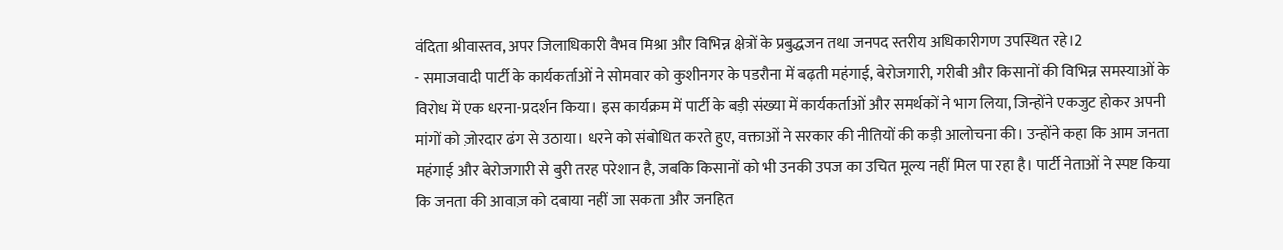वंदिता श्रीवास्तव, अपर जिलाधिकारी वैभव मिश्रा और विभिन्न क्षेत्रों के प्रबुद्धजन तथा जनपद स्तरीय अधिकारीगण उपस्थित रहे।2
- समाजवादी पार्टी के कार्यकर्ताओं ने सोमवार को कुशीनगर के पडरौना में बढ़ती महंगाई, बेरोजगारी, गरीबी और किसानों की विभिन्न समस्याओं के विरोध में एक धरना-प्रदर्शन किया। इस कार्यक्रम में पार्टी के बड़ी संख्या में कार्यकर्ताओं और समर्थकों ने भाग लिया, जिन्होंने एकजुट होकर अपनी मांगों को ज़ोरदार ढंग से उठाया। धरने को संबोधित करते हुए, वक्ताओं ने सरकार की नीतियों की कड़ी आलोचना की। उन्होंने कहा कि आम जनता महंगाई और बेरोजगारी से बुरी तरह परेशान है, जबकि किसानों को भी उनकी उपज का उचित मूल्य नहीं मिल पा रहा है। पार्टी नेताओं ने स्पष्ट किया कि जनता की आवाज़ को दबाया नहीं जा सकता और जनहित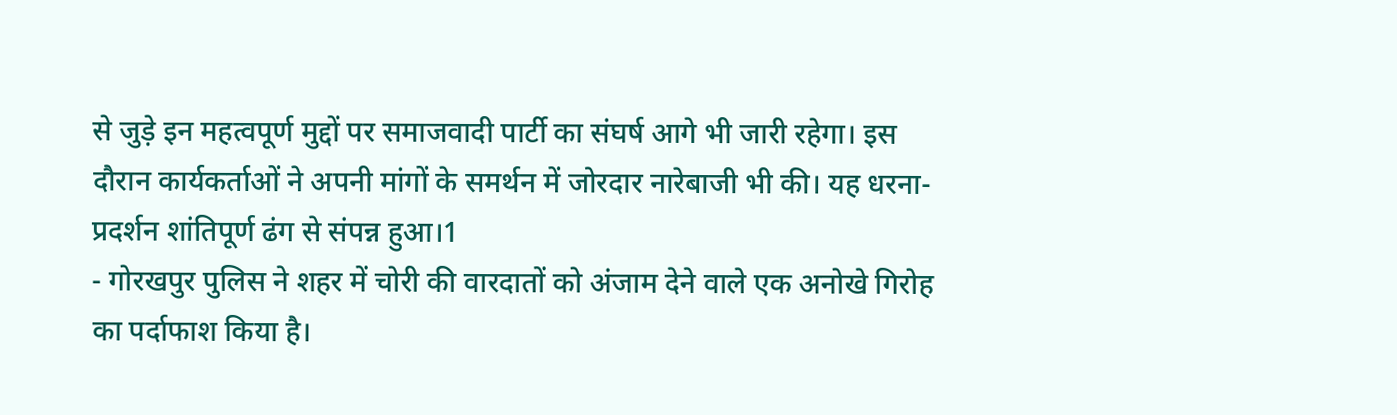से जुड़े इन महत्वपूर्ण मुद्दों पर समाजवादी पार्टी का संघर्ष आगे भी जारी रहेगा। इस दौरान कार्यकर्ताओं ने अपनी मांगों के समर्थन में जोरदार नारेबाजी भी की। यह धरना-प्रदर्शन शांतिपूर्ण ढंग से संपन्न हुआ।1
- गोरखपुर पुलिस ने शहर में चोरी की वारदातों को अंजाम देने वाले एक अनोखे गिरोह का पर्दाफाश किया है।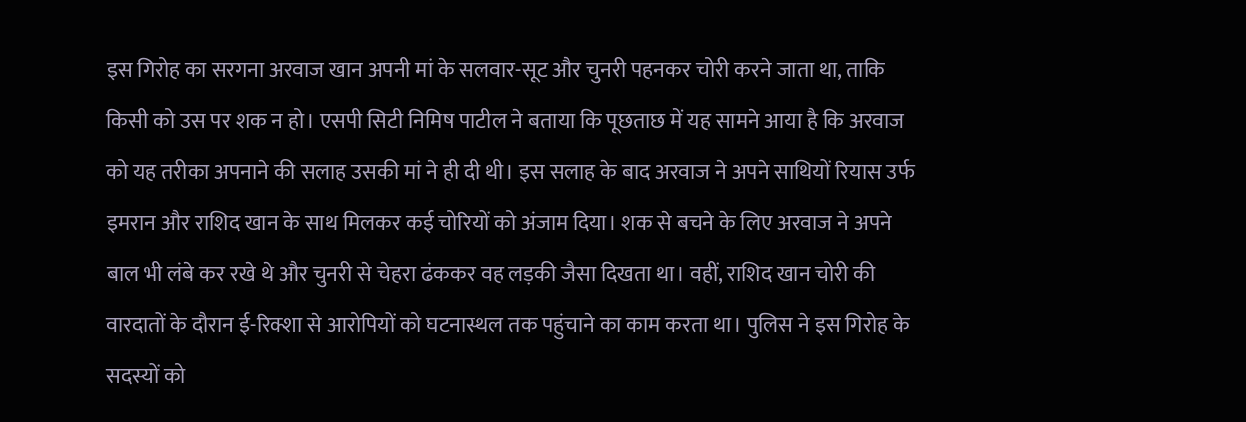इस गिरोह का सरगना अरवाज खान अपनी मां के सलवार-सूट और चुनरी पहनकर चोरी करने जाता था, ताकि किसी को उस पर शक न हो। एसपी सिटी निमिष पाटील ने बताया कि पूछताछ में यह सामने आया है कि अरवाज को यह तरीका अपनाने की सलाह उसकी मां ने ही दी थी। इस सलाह के बाद अरवाज ने अपने साथियों रियास उर्फ इमरान और राशिद खान के साथ मिलकर कई चोरियों को अंजाम दिया। शक से बचने के लिए अरवाज ने अपने बाल भी लंबे कर रखे थे और चुनरी से चेहरा ढंककर वह लड़की जैसा दिखता था। वहीं, राशिद खान चोरी की वारदातों के दौरान ई-रिक्शा से आरोपियों को घटनास्थल तक पहुंचाने का काम करता था। पुलिस ने इस गिरोह के सदस्यों को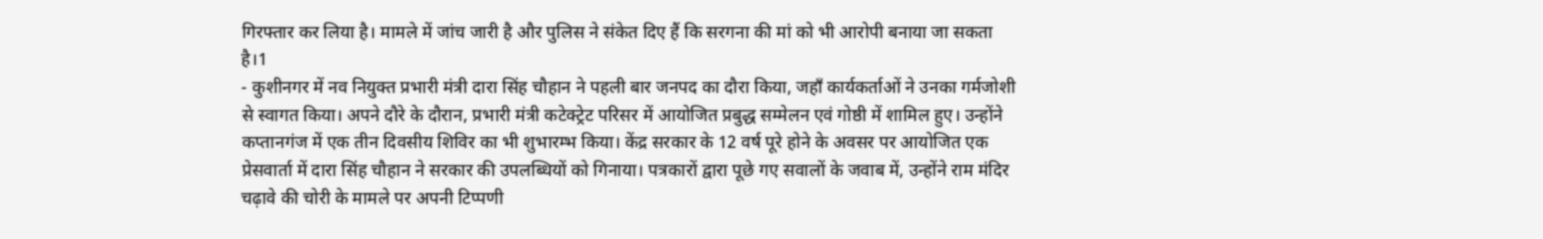गिरफ्तार कर लिया है। मामले में जांच जारी है और पुलिस ने संकेत दिए हैं कि सरगना की मां को भी आरोपी बनाया जा सकता है।1
- कुशीनगर में नव नियुक्त प्रभारी मंत्री दारा सिंह चौहान ने पहली बार जनपद का दौरा किया, जहाँ कार्यकर्ताओं ने उनका गर्मजोशी से स्वागत किया। अपने दौरे के दौरान, प्रभारी मंत्री कटेक्ट्रेट परिसर में आयोजित प्रबुद्ध सम्मेलन एवं गोष्ठी में शामिल हुए। उन्होंने कप्तानगंज में एक तीन दिवसीय शिविर का भी शुभारम्भ किया। केंद्र सरकार के 12 वर्ष पूरे होने के अवसर पर आयोजित एक प्रेसवार्ता में दारा सिंह चौहान ने सरकार की उपलब्धियों को गिनाया। पत्रकारों द्वारा पूछे गए सवालों के जवाब में, उन्होंने राम मंदिर चढ़ावे की चोरी के मामले पर अपनी टिप्पणी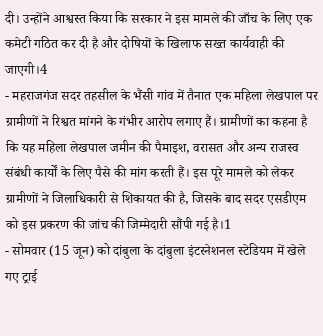दी। उन्होंने आश्वस्त किया कि सरकार ने इस मामले की जाँच के लिए एक कमेटी गठित कर दी है और दोषियों के खिलाफ सख्त कार्यवाही की जाएगी।4
- महराजगंज सदर तहसील के भैंसी गांव में तैनात एक महिला लेखपाल पर ग्रामीणों ने रिश्वत मांगने के गंभीर आरोप लगाए हैं। ग्रामीणों का कहना है कि यह महिला लेखपाल जमीन की पैमाइश, वरासत और अन्य राजस्व संबंधी कार्यों के लिए पैसे की मांग करती हैं। इस पूरे मामले को लेकर ग्रामीणों ने जिलाधिकारी से शिकायत की है, जिसके बाद सदर एसडीएम को इस प्रकरण की जांच की जिम्मेदारी सौंपी गई है।1
- सोमवार (15 जून) को दांबुला के दांबुला इंटरनेशनल स्टेडियम में खेले गए ट्राई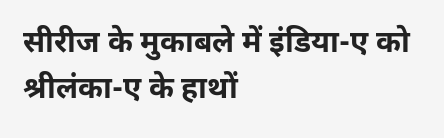सीरीज के मुकाबले में इंडिया-ए को श्रीलंका-ए के हाथों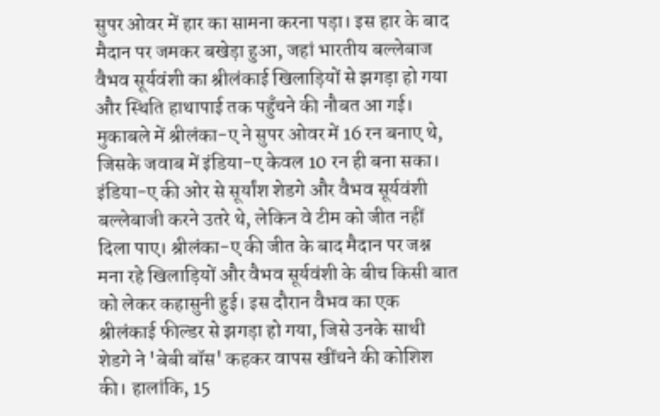सुपर ओवर में हार का सामना करना पड़ा। इस हार के बाद मैदान पर जमकर बखेड़ा हुआ, जहां भारतीय बल्लेबाज वैभव सूर्यवंशी का श्रीलंकाई खिलाड़ियों से झगड़ा हो गया और स्थिति हाथापाई तक पहुँचने की नौबत आ गई। मुकाबले में श्रीलंका-ए ने सुपर ओवर में 16 रन बनाए थे, जिसके जवाब में इंडिया-ए केवल 10 रन ही बना सका। इंडिया-ए की ओर से सूर्यांश शेडगे और वैभव सूर्यवंशी बल्लेबाजी करने उतरे थे, लेकिन वे टीम को जीत नहीं दिला पाए। श्रीलंका-ए की जीत के बाद मैदान पर जश्न मना रहे खिलाड़ियों और वैभव सूर्यवंशी के बीच किसी बात को लेकर कहासुनी हुई। इस दौरान वैभव का एक श्रीलंकाई फील्डर से झगड़ा हो गया, जिसे उनके साथी शेडगे ने 'बेबी बॉस' कहकर वापस खींचने की कोशिश की। हालांकि, 15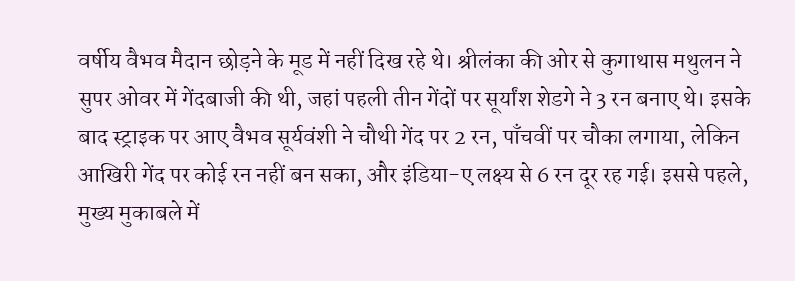वर्षीय वैभव मैदान छोड़ने के मूड में नहीं दिख रहे थे। श्रीलंका की ओर से कुगाथास मथुलन ने सुपर ओवर में गेंदबाजी की थी, जहां पहली तीन गेंदों पर सूर्यांश शेडगे ने 3 रन बनाए थे। इसके बाद स्ट्राइक पर आए वैभव सूर्यवंशी ने चौथी गेंद पर 2 रन, पाँचवीं पर चौका लगाया, लेकिन आखिरी गेंद पर कोई रन नहीं बन सका, और इंडिया-ए लक्ष्य से 6 रन दूर रह गई। इससे पहले, मुख्य मुकाबले में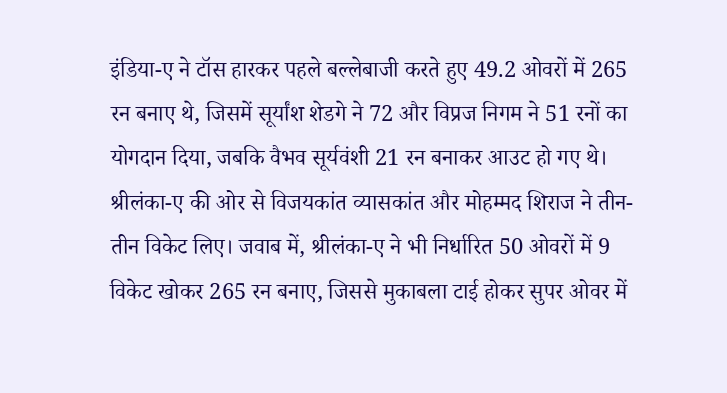इंडिया-ए ने टॉस हारकर पहले बल्लेबाजी करते हुए 49.2 ओवरों में 265 रन बनाए थे, जिसमें सूर्यांश शेडगे ने 72 और विप्रज निगम ने 51 रनों का योगदान दिया, जबकि वैभव सूर्यवंशी 21 रन बनाकर आउट हो गए थे। श्रीलंका-ए की ओर से विजयकांत व्यासकांत और मोहम्मद शिराज ने तीन-तीन विकेट लिए। जवाब में, श्रीलंका-ए ने भी निर्धारित 50 ओवरों में 9 विकेट खोकर 265 रन बनाए, जिससे मुकाबला टाई होकर सुपर ओवर में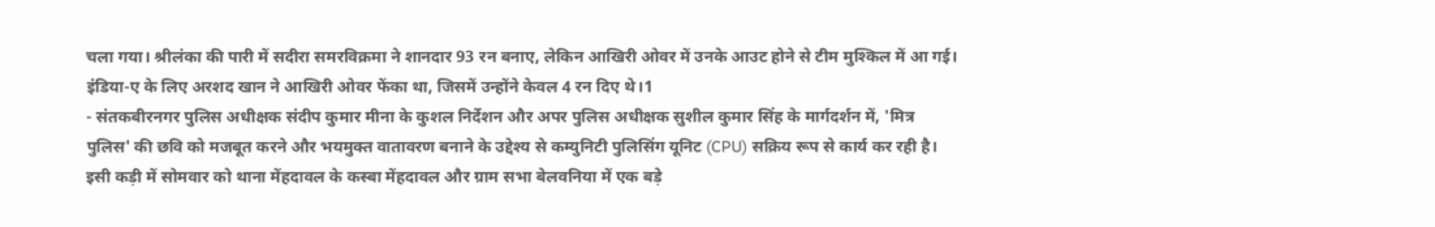चला गया। श्रीलंका की पारी में सदीरा समरविक्रमा ने शानदार 93 रन बनाए, लेकिन आखिरी ओवर में उनके आउट होने से टीम मुश्किल में आ गई। इंडिया-ए के लिए अरशद खान ने आखिरी ओवर फेंका था, जिसमें उन्होंने केवल 4 रन दिए थे।1
- संतकबीरनगर पुलिस अधीक्षक संदीप कुमार मीना के कुशल निर्देशन और अपर पुलिस अधीक्षक सुशील कुमार सिंह के मार्गदर्शन में, 'मित्र पुलिस' की छवि को मजबूत करने और भयमुक्त वातावरण बनाने के उद्देश्य से कम्युनिटी पुलिसिंग यूनिट (CPU) सक्रिय रूप से कार्य कर रही है। इसी कड़ी में सोमवार को थाना मेंहदावल के कस्बा मेंहदावल और ग्राम सभा बेलवनिया में एक बड़े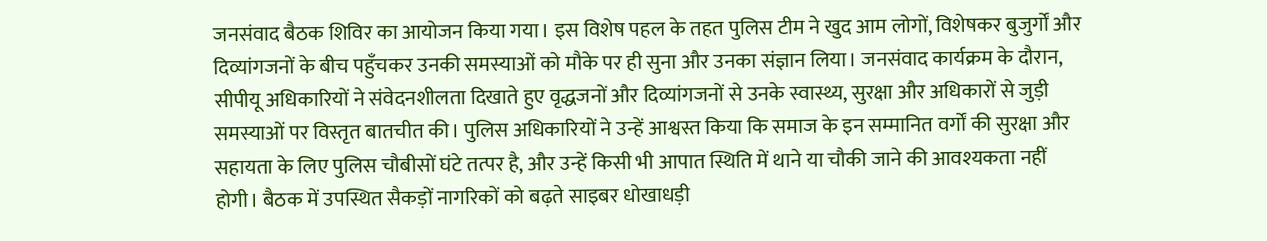जनसंवाद बैठक शिविर का आयोजन किया गया। इस विशेष पहल के तहत पुलिस टीम ने खुद आम लोगों, विशेषकर बुजुर्गों और दिव्यांगजनों के बीच पहुँचकर उनकी समस्याओं को मौके पर ही सुना और उनका संज्ञान लिया। जनसंवाद कार्यक्रम के दौरान, सीपीयू अधिकारियों ने संवेदनशीलता दिखाते हुए वृद्धजनों और दिव्यांगजनों से उनके स्वास्थ्य, सुरक्षा और अधिकारों से जुड़ी समस्याओं पर विस्तृत बातचीत की। पुलिस अधिकारियों ने उन्हें आश्वस्त किया कि समाज के इन सम्मानित वर्गों की सुरक्षा और सहायता के लिए पुलिस चौबीसों घंटे तत्पर है, और उन्हें किसी भी आपात स्थिति में थाने या चौकी जाने की आवश्यकता नहीं होगी। बैठक में उपस्थित सैकड़ों नागरिकों को बढ़ते साइबर धोखाधड़ी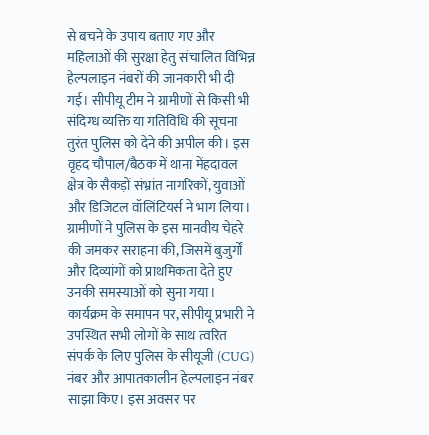से बचने के उपाय बताए गए और महिलाओं की सुरक्षा हेतु संचालित विभिन्न हेल्पलाइन नंबरों की जानकारी भी दी गई। सीपीयू टीम ने ग्रामीणों से किसी भी संदिग्ध व्यक्ति या गतिविधि की सूचना तुरंत पुलिस को देने की अपील की। इस वृहद चौपाल/बैठक में थाना मेंहदावल क्षेत्र के सैकड़ों संभ्रांत नागरिकों, युवाओं और डिजिटल वॉलिंटियर्स ने भाग लिया। ग्रामीणों ने पुलिस के इस मानवीय चेहरे की जमकर सराहना की, जिसमें बुजुर्गों और दिव्यांगों को प्राथमिकता देते हुए उनकी समस्याओं को सुना गया। कार्यक्रम के समापन पर, सीपीयू प्रभारी ने उपस्थित सभी लोगों के साथ त्वरित संपर्क के लिए पुलिस के सीयूजी (CUG) नंबर और आपातकालीन हेल्पलाइन नंबर साझा किए। इस अवसर पर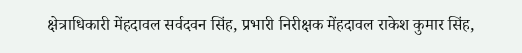क्षेत्राधिकारी मेंहदावल सर्वदवन सिंह, प्रभारी निरीक्षक मेंहदावल राकेश कुमार सिंह,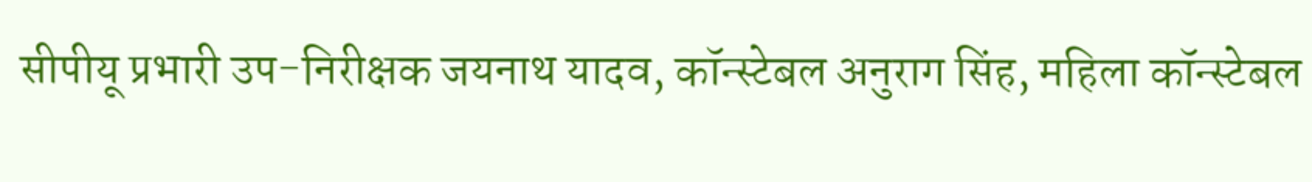सीपीयू प्रभारी उप-निरीक्षक जयनाथ यादव, कॉन्स्टेबल अनुराग सिंह, महिला कॉन्स्टेबल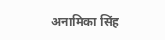अनामिका सिंह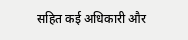सहित कई अधिकारी और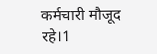कर्मचारी मौजूद रहे।1